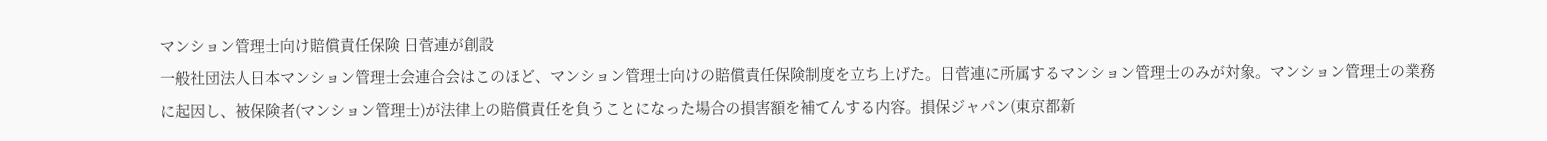マンション管理士向け賠償責任保険 日菅連が創設
一般社団法人日本マンション管理士会連合会はこのほど、マンション管理士向けの賠償責任保険制度を立ち上げた。日菅連に所属するマンション管理士のみが対象。マンション管理士の業務に起因し、被保険者(マンション管理士)が法律上の賠償責任を負うことになった場合の損害額を補てんする内容。損保ジャパン(東京都新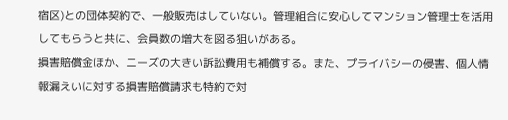宿区)との団体契約で、一般販売はしていない。管理組合に安心してマンション管理士を活用してもらうと共に、会員数の増大を図る狙いがある。
損害賠償金ほか、ニーズの大きい訴訟費用も補償する。また、プライバシーの侵害、個人情報漏えいに対する損害賠償請求も特約で対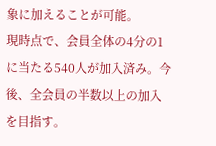象に加えることが可能。
現時点で、会員全体の4分の1に当たる540人が加入済み。今後、全会員の半数以上の加入を目指す。